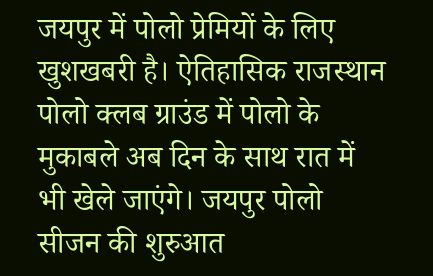जयपुर में पोलो प्रेमियों के लिए खुशखबरी है। ऐतिहासिक राजस्थान पोलो क्लब ग्राउंड में पोलो के मुकाबले अब दिन के साथ रात में भी खेले जाएंगे। जयपुर पोलो सीजन की शुरुआत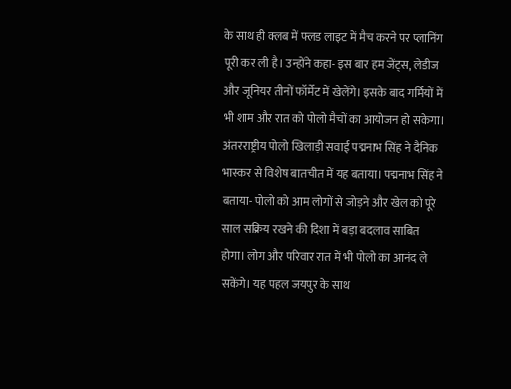के साथ ही क्लब में फ्लड लाइट में मैच करने पर प्लानिंग पूरी कर ली है। उन्होंने कहा- इस बार हम जेंट्स, लेडीज और जूनियर तीनों फॉर्मेट में खेलेंगे। इसके बाद गर्मियों में भी शाम और रात को पोलो मैचों का आयोजन हो सकेगा। अंतरराष्ट्रीय पोलो खिलाड़ी सवाई पद्मनाभ सिंह ने दैनिक भास्कर से विशेष बातचीत में यह बताया। पद्मनाभ सिंह ने बताया- पोलो को आम लोगों से जोड़ने और खेल को पूरे साल सक्रिय रखने की दिशा में बड़ा बदलाव साबित होगा। लोग और परिवार रात में भी पोलो का आनंद ले सकेंगे। यह पहल जयपुर के साथ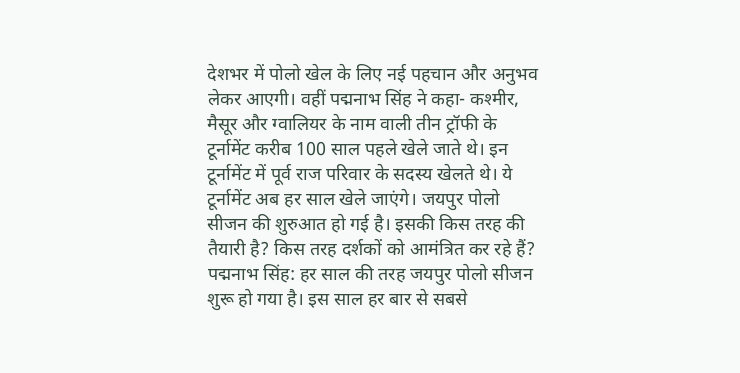देशभर में पोलो खेल के लिए नई पहचान और अनुभव लेकर आएगी। वहीं पद्मनाभ सिंह ने कहा- कश्मीर, मैसूर और ग्वालियर के नाम वाली तीन ट्रॉफी के टूर्नामेंट करीब 100 साल पहले खेले जाते थे। इन टूर्नामेंट में पूर्व राज परिवार के सदस्य खेलते थे। ये टूर्नामेंट अब हर साल खेले जाएंगे। जयपुर पोलो सीजन की शुरुआत हो गई है। इसकी किस तरह की तैयारी है? किस तरह दर्शकों को आमंत्रित कर रहे हैं?
पद्मनाभ सिंह: हर साल की तरह जयपुर पोलो सीजन शुरू हो गया है। इस साल हर बार से सबसे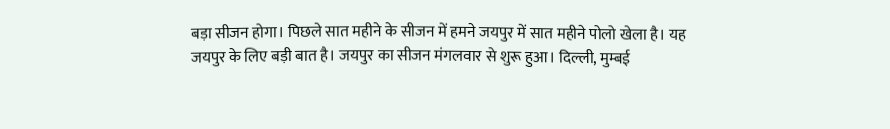बड़ा सीजन होगा। पिछले सात महीने के सीजन में हमने जयपुर में सात महीने पोलो खेला है। यह जयपुर के लिए बड़ी बात है। जयपुर का सीजन मंगलवार से शुरू हुआ। दिल्ली, मुम्बई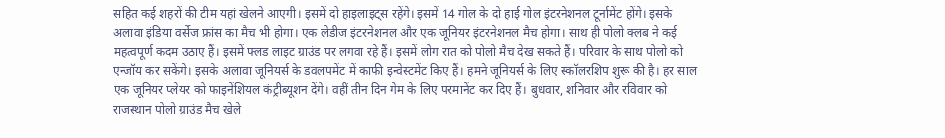सहित कई शहरों की टीम यहां खेलने आएगी। इसमें दो हाइलाइट्स रहेंगे। इसमें 14 गोल के दो हाई गोल इंटरनेशनल टूर्नामेंट होंगे। इसके अलावा इंडिया वर्सेज फ्रांस का मैच भी होगा। एक लेडीज इंटरनेशनल और एक जूनियर इंटरनेशनल मैच होगा। साथ ही पोलो क्लब ने कई महत्वपूर्ण कदम उठाए हैं। इसमें फ्लड लाइट ग्राउंड पर लगवा रहे हैं। इसमें लोग रात को पोलो मैच देख सकते हैं। परिवार के साथ पोलो को एन्जॉय कर सकेंगे। इसके अलावा जूनियर्स के डवलपमेंट में काफी इन्वेस्टमेंट किए हैं। हमने जूनियर्स के लिए स्कॉलरशिप शुरू की है। हर साल एक जूनियर प्लेयर को फाइनेंशियल कंट्रीब्यूशन देंगे। वहीं तीन दिन गेम के लिए परमानेंट कर दिए हैं। बुधवार, शनिवार और रविवार को राजस्थान पोलो ग्राउंड मैच खेले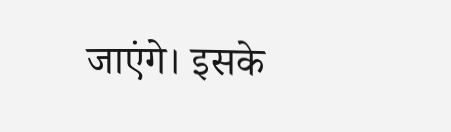जाएंगे। इसके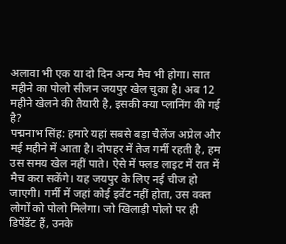अलावा भी एक या दो दिन अन्य मैच भी होगा। सात महीने का पोलो सीजन जयपुर खेल चुका है। अब 12 महीने खेलने की तैयारी है, इसकी क्या प्लानिंग की गई है?
पद्मनाभ सिंह: हमारे यहां सबसे बड़ा चैलेंज अप्रेल और मई महीने में आता है। दोपहर में तेज गर्मी रहती है, हम उस समय खेल नहीं पाते। ऐसे में फ्लड लाइट में रात में मैच करा सकेंगे। यह जयपुर के लिए नई चीज हो जाएगी। गर्मी में जहां कोई इवेंट नहीं होता, उस वक्त लोगों को पोलो मिलेगा। जो खिलाड़ी पोलो पर ही डिपेंडेंट हैं, उनके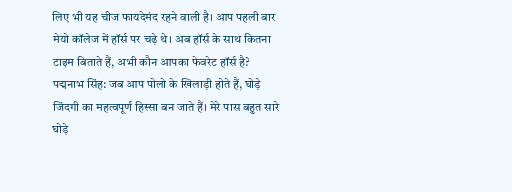लिए भी यह चीज फायदेमंद रहने वाली है। आप पहली बार मेयो कॉलेज में हॉर्स पर चढ़े थे। अब हॉर्स के साथ कितना टाइम बिताते हैं, अभी कौन आपका फेवरेट हॉर्स है?
पद्मनाभ सिंह: जब आप पोलो के खिलाड़ी होते हैं, घोड़े जिंदगी का महत्वपूर्ण हिस्सा बन जाते हैं। मेरे पास बहुत सारे घोड़े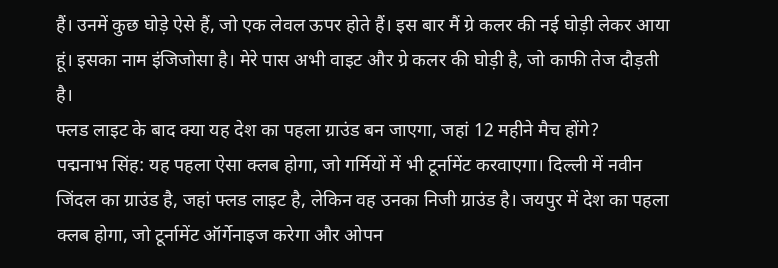हैं। उनमें कुछ घोड़े ऐसे हैं, जो एक लेवल ऊपर होते हैं। इस बार मैं ग्रे कलर की नई घोड़ी लेकर आया हूं। इसका नाम इंजिजोसा है। मेरे पास अभी वाइट और ग्रे कलर की घोड़ी है, जो काफी तेज दौड़ती है।
फ्लड लाइट के बाद क्या यह देश का पहला ग्राउंड बन जाएगा, जहां 12 महीने मैच होंगे?
पद्मनाभ सिंह: यह पहला ऐसा क्लब होगा, जो गर्मियों में भी टूर्नामेंट करवाएगा। दिल्ली में नवीन जिंदल का ग्राउंड है, जहां फ्लड लाइट है, लेकिन वह उनका निजी ग्राउंड है। जयपुर में देश का पहला क्लब होगा, जो टूर्नामेंट ऑर्गेनाइज करेगा और ओपन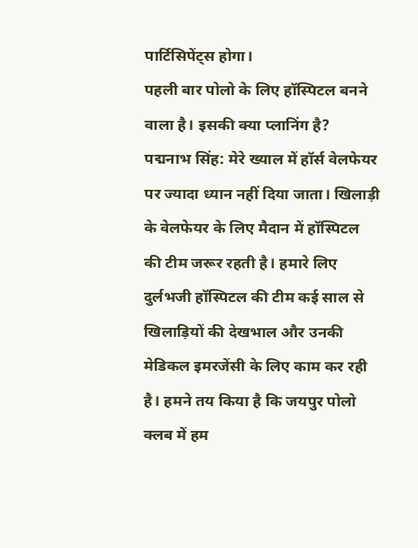पार्टिसिपेंट्स होगा।
पहली बार पोलो के लिए हॉस्पिटल बनने वाला है। इसकी क्या प्लानिंग है?
पद्मनाभ सिंह: मेरे ख्याल में हॉर्स वेलफेयर पर ज्यादा ध्यान नहीं दिया जाता। खिलाड़ी के वेलफेयर के लिए मैदान में हॉस्पिटल की टीम जरूर रहती है। हमारे लिए दुर्लभजी हॉस्पिटल की टीम कई साल से खिलाड़ियों की देखभाल और उनकी मेडिकल इमरजेंसी के लिए काम कर रही है। हमने तय किया है कि जयपुर पोलो क्लब में हम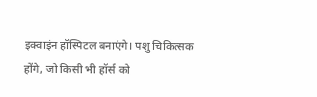इक्वाइंन हॉस्पिटल बनाएंगे। पशु चिकित्सक होंगे, जो किसी भी हॉर्स को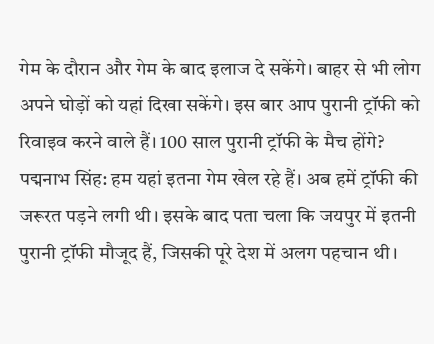गेम के दौरान और गेम के बाद इलाज दे सकेंगे। बाहर से भी लोग अपने घोड़ों को यहां दिखा सकेंगे। इस बार आप पुरानी ट्रॉफी को रिवाइव करने वाले हैं। 100 साल पुरानी ट्रॉफी के मैच होंगे?
पद्मनाभ सिंह: हम यहां इतना गेम खेल रहे हैं। अब हमें ट्रॉफी की जरूरत पड़ने लगी थी। इसके बाद पता चला कि जयपुर में इतनी पुरानी ट्रॉफी मौजूद हैं, जिसकी पूरे देश में अलग पहचान थी।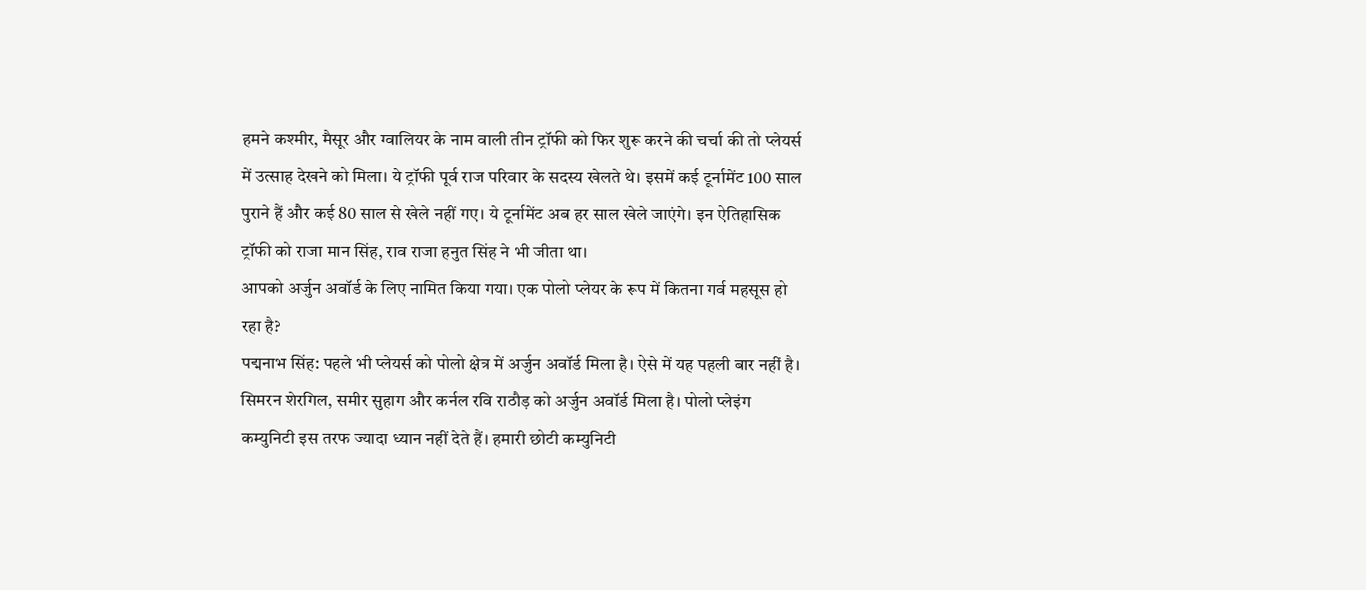हमने कश्मीर, मैसूर और ग्वालियर के नाम वाली तीन ट्रॉफी को फिर शुरू करने की चर्चा की तो प्लेयर्स में उत्साह देखने को मिला। ये ट्रॉफी पूर्व राज परिवार के सदस्य खेलते थे। इसमें कई टूर्नामेंट 100 साल पुराने हैं और कई 80 साल से खेले नहीं गए। ये टूर्नामेंट अब हर साल खेले जाएंगे। इन ऐतिहासिक ट्रॉफी को राजा मान सिंह, राव राजा हनुत सिंह ने भी जीता था।
आपको अर्जुन अवॉर्ड के लिए नामित किया गया। एक पोलो प्लेयर के रूप में कितना गर्व महसूस हो रहा है?
पद्मनाभ सिंह: पहले भी प्लेयर्स को पोलो क्षेत्र में अर्जुन अवॉर्ड मिला है। ऐसे में यह पहली बार नहीं है। सिमरन शेरगिल, समीर सुहाग और कर्नल रवि राठौड़ को अर्जुन अवॉर्ड मिला है। पोलो प्लेइंग कम्युनिटी इस तरफ ज्यादा ध्यान नहीं देते हैं। हमारी छोटी कम्युनिटी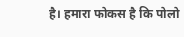है। हमारा फोकस है कि पोलो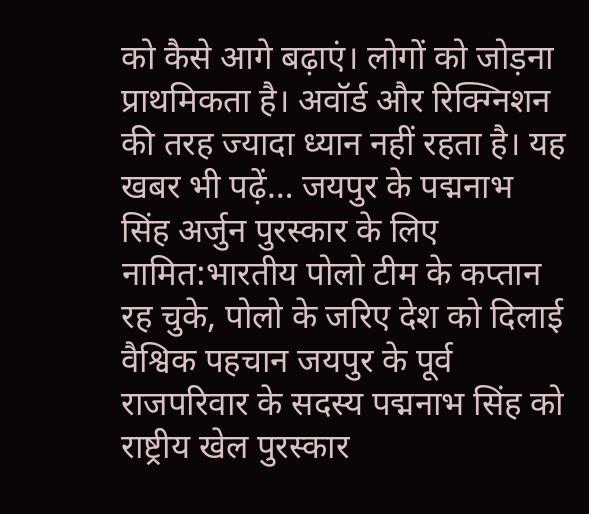को कैसे आगे बढ़ाएं। लोगों को जोड़ना प्राथमिकता है। अवॉर्ड और रिक्ग्निशन की तरह ज्यादा ध्यान नहीं रहता है। यह खबर भी पढ़ें… जयपुर के पद्मनाभ सिंह अर्जुन पुरस्कार के लिए नामित:भारतीय पोलो टीम के कप्तान रह चुके, पोलो के जरिए देश को दिलाई वैश्विक पहचान जयपुर के पूर्व राजपरिवार के सदस्य पद्मनाभ सिंह को राष्ट्रीय खेल पुरस्कार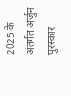2025 के अंतर्गत अर्जुन पुरस्कार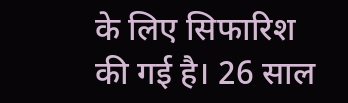के लिए सिफारिश की गई है। 26 साल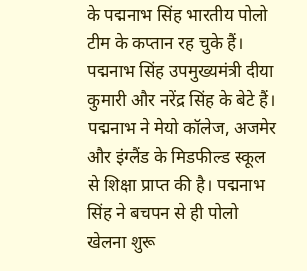के पद्मनाभ सिंह भारतीय पोलो टीम के कप्तान रह चुके हैं। पद्मनाभ सिंह उपमुख्यमंत्री दीया कुमारी और नरेंद्र सिंह के बेटे हैं। पद्मनाभ ने मेयो कॉलेज, अजमेर और इंग्लैंड के मिडफील्ड स्कूल से शिक्षा प्राप्त की है। पद्मनाभ सिंह ने बचपन से ही पोलो खेलना शुरू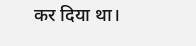कर दिया था।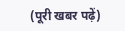(पूरी खबर पढ़ें)